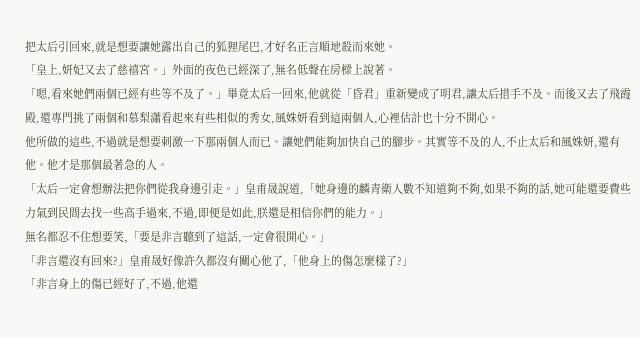把太后引回來,就是想要讓她露出自己的狐狸尾巴,才好名正言順地殺而來她。
「皇上,妍妃又去了慈禧宮。」外面的夜色已經深了,無名低聲在房樑上說著。
「嗯,看來她們兩個已經有些等不及了。」畢竟太后一回來,他就從「昏君」重新變成了明君,讓太后措手不及。而後又去了飛霞殿,還專門挑了兩個和慕梨瀟看起來有些相似的秀女,風姝妍看到這兩個人,心裡估計也十分不開心。
他所做的這些,不過就是想要刺激一下那兩個人而已。讓她們能夠加快自己的腳步。其實等不及的人,不止太后和風姝妍,還有他。他才是那個最著急的人。
「太后一定會想辦法把你們從我身邊引走。」皇甫晟說道,「她身邊的麟青衛人數不知道夠不夠,如果不夠的話,她可能還要費些力氣到民間去找一些高手過來,不過,即便是如此,朕還是相信你們的能力。」
無名都忍不住想要笑,「要是非言聽到了這話,一定會很開心。」
「非言還沒有回來?」皇甫晟好像許久都沒有關心他了,「他身上的傷怎麼樣了?」
「非言身上的傷已經好了,不過,他還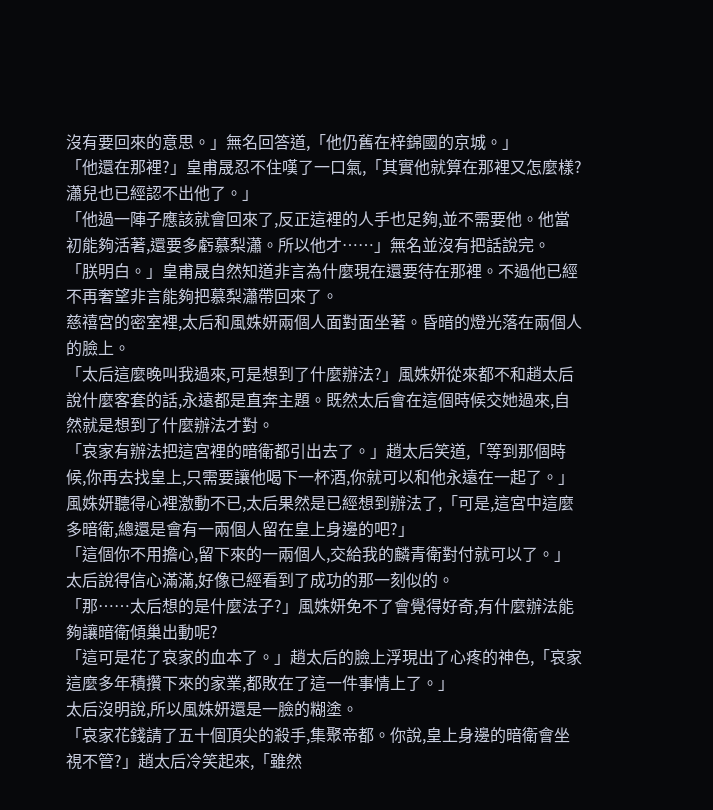沒有要回來的意思。」無名回答道,「他仍舊在梓錦國的京城。」
「他還在那裡?」皇甫晟忍不住嘆了一口氣,「其實他就算在那裡又怎麼樣?瀟兒也已經認不出他了。」
「他過一陣子應該就會回來了,反正這裡的人手也足夠,並不需要他。他當初能夠活著,還要多虧慕梨瀟。所以他才……」無名並沒有把話說完。
「朕明白。」皇甫晟自然知道非言為什麼現在還要待在那裡。不過他已經不再奢望非言能夠把慕梨瀟帶回來了。
慈禧宮的密室裡,太后和風姝妍兩個人面對面坐著。昏暗的燈光落在兩個人的臉上。
「太后這麼晚叫我過來,可是想到了什麼辦法?」風姝妍從來都不和趙太后說什麼客套的話,永遠都是直奔主題。既然太后會在這個時候交她過來,自然就是想到了什麼辦法才對。
「哀家有辦法把這宮裡的暗衛都引出去了。」趙太后笑道,「等到那個時候,你再去找皇上,只需要讓他喝下一杯酒,你就可以和他永遠在一起了。」
風姝妍聽得心裡激動不已,太后果然是已經想到辦法了,「可是,這宮中這麼多暗衛,總還是會有一兩個人留在皇上身邊的吧?」
「這個你不用擔心,留下來的一兩個人,交給我的麟青衛對付就可以了。」太后說得信心滿滿,好像已經看到了成功的那一刻似的。
「那……太后想的是什麼法子?」風姝妍免不了會覺得好奇,有什麼辦法能夠讓暗衛傾巢出動呢?
「這可是花了哀家的血本了。」趙太后的臉上浮現出了心疼的神色,「哀家這麼多年積攢下來的家業,都敗在了這一件事情上了。」
太后沒明說,所以風姝妍還是一臉的糊塗。
「哀家花錢請了五十個頂尖的殺手,集聚帝都。你說,皇上身邊的暗衛會坐視不管?」趙太后冷笑起來,「雖然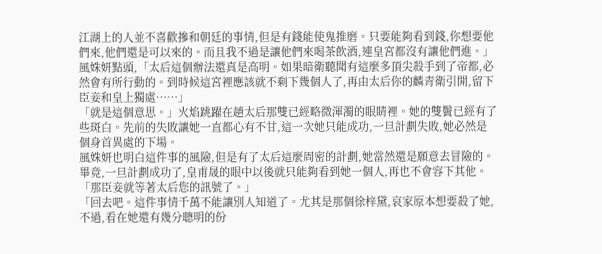江湖上的人並不喜歡摻和朝廷的事情,但是有錢能使鬼推磨。只要能夠看到錢,你想要他們來,他們還是可以來的。而且我不過是讓他們來喝茶飲酒,連皇宮都沒有讓他們進。」
風姝妍點頭,「太后這個辦法還真是高明。如果暗衛聽聞有這麼多頂尖殺手到了帝都,必然會有所行動的。到時候這宮裡應該就不剩下幾個人了,再由太后你的麟青衛引開,留下臣妾和皇上獨處……」
「就是這個意思。」火焰跳躍在趙太后那雙已經略微渾濁的眼睛裡。她的雙鬢已經有了些斑白。先前的失敗讓她一直都心有不甘,這一次她只能成功,一旦計劃失敗,她必然是個身首異處的下場。
風姝妍也明白這件事的風險,但是有了太后這麼周密的計劃,她當然還是願意去冒險的。畢竟,一旦計劃成功了,皇甫晟的眼中以後就只能夠看到她一個人,再也不會容下其他。
「那臣妾就等著太后您的訊號了。」
「回去吧。這件事情千萬不能讓別人知道了。尤其是那個徐梓黛,哀家原本想要殺了她,不過,看在她還有幾分聰明的份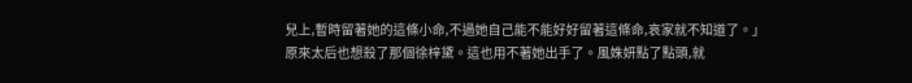兒上,暫時留著她的這條小命,不過她自己能不能好好留著這條命,哀家就不知道了。」
原來太后也想殺了那個徐梓黛。這也用不著她出手了。風姝妍點了點頭,就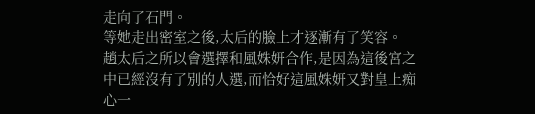走向了石門。
等她走出密室之後,太后的臉上才逐漸有了笑容。
趙太后之所以會選擇和風姝妍合作,是因為這後宮之中已經沒有了別的人選,而恰好這風姝妍又對皇上痴心一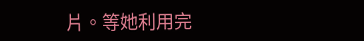片。等她利用完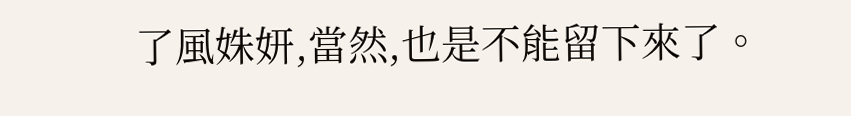了風姝妍,當然,也是不能留下來了。